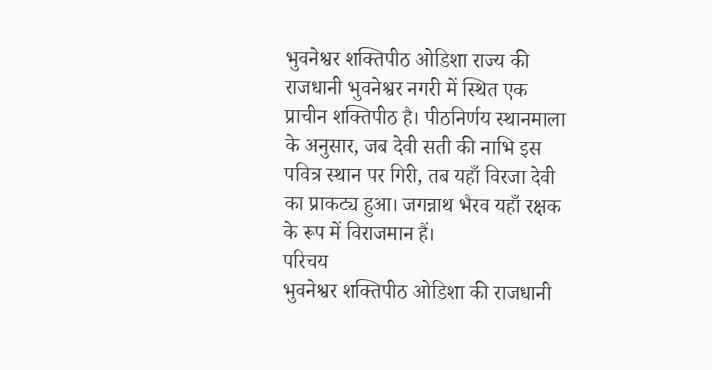भुवनेश्वर शक्तिपीठ ओडिशा राज्य की राजधानी भुवनेश्वर नगरी में स्थित एक प्राचीन शक्तिपीठ है। पीठनिर्णय स्थानमाला के अनुसार, जब देवी सती की नाभि इस पवित्र स्थान पर गिरी, तब यहाँ विरजा देवी का प्राकट्य हुआ। जगन्नाथ भैरव यहाँ रक्षक के रूप में विराजमान हैं।
परिचय
भुवनेश्वर शक्तिपीठ ओडिशा की राजधानी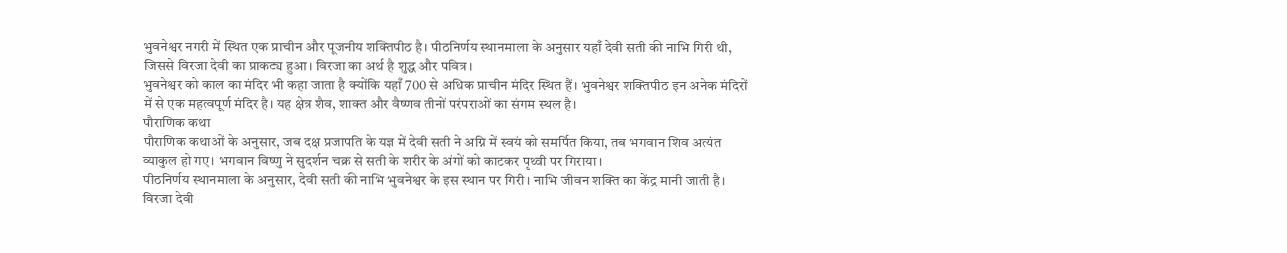भुवनेश्वर नगरी में स्थित एक प्राचीन और पूजनीय शक्तिपीठ है। पीठनिर्णय स्थानमाला के अनुसार यहाँ देवी सती की नाभि गिरी थी, जिससे विरजा देवी का प्राकट्य हुआ। विरजा का अर्थ है शुद्ध और पवित्र।
भुवनेश्वर को काल का मंदिर भी कहा जाता है क्योंकि यहाँ 700 से अधिक प्राचीन मंदिर स्थित हैं। भुवनेश्वर शक्तिपीठ इन अनेक मंदिरों में से एक महत्वपूर्ण मंदिर है। यह क्षेत्र शैव, शाक्त और वैष्णव तीनों परंपराओं का संगम स्थल है।
पौराणिक कथा
पौराणिक कथाओं के अनुसार, जब दक्ष प्रजापति के यज्ञ में देवी सती ने अग्नि में स्वयं को समर्पित किया, तब भगवान शिव अत्यंत व्याकुल हो गए। भगवान विष्णु ने सुदर्शन चक्र से सती के शरीर के अंगों को काटकर पृथ्वी पर गिराया।
पीठनिर्णय स्थानमाला के अनुसार, देवी सती की नाभि भुवनेश्वर के इस स्थान पर गिरी। नाभि जीवन शक्ति का केंद्र मानी जाती है। विरजा देवी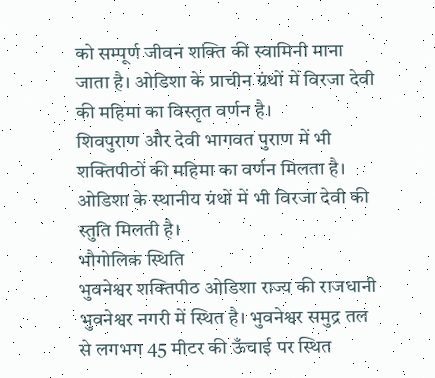को सम्पूर्ण जीवन शक्ति की स्वामिनी माना जाता है। ओडिशा के प्राचीन ग्रंथों में विरजा देवी की महिमा का विस्तृत वर्णन है।
शिवपुराण और देवी भागवत पुराण में भी शक्तिपीठों की महिमा का वर्णन मिलता है। ओडिशा के स्थानीय ग्रंथों में भी विरजा देवी की स्तुति मिलती है।
भौगोलिक स्थिति
भुवनेश्वर शक्तिपीठ ओडिशा राज्य की राजधानी भुवनेश्वर नगरी में स्थित है। भुवनेश्वर समुद्र तल से लगभग 45 मीटर की ऊँचाई पर स्थित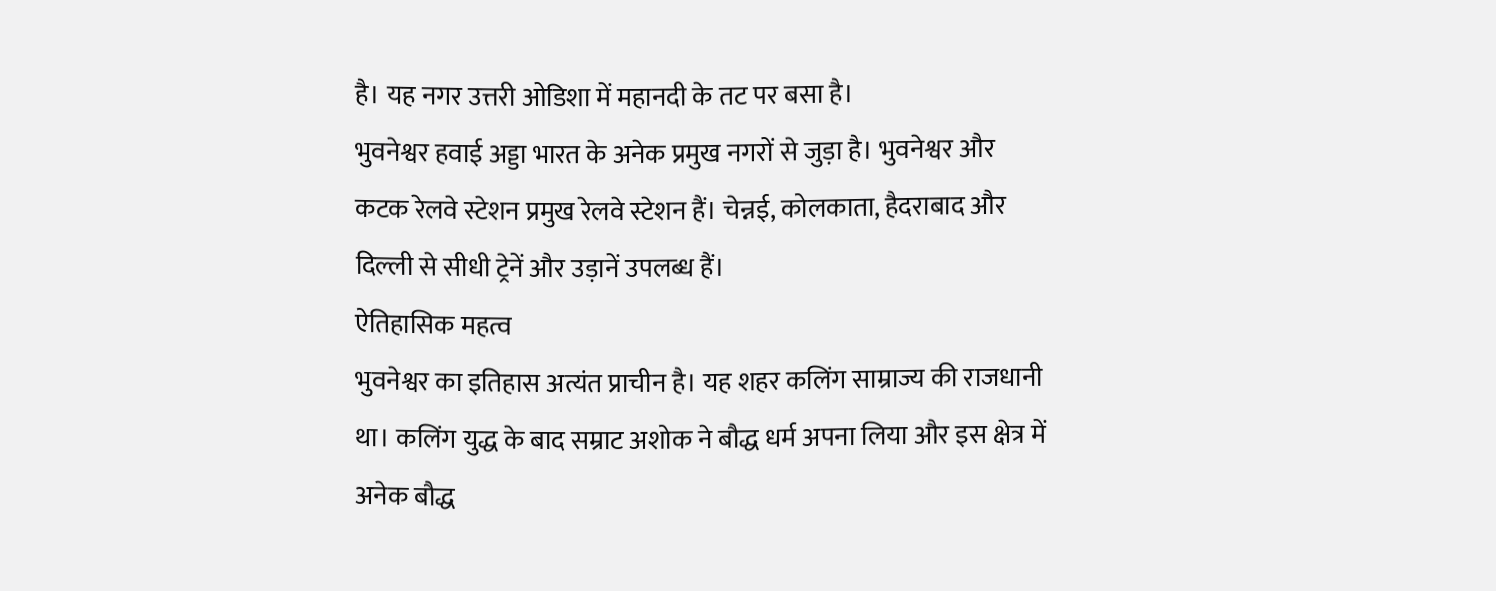है। यह नगर उत्तरी ओडिशा में महानदी के तट पर बसा है।
भुवनेश्वर हवाई अड्डा भारत के अनेक प्रमुख नगरों से जुड़ा है। भुवनेश्वर और कटक रेलवे स्टेशन प्रमुख रेलवे स्टेशन हैं। चेन्नई, कोलकाता, हैदराबाद और दिल्ली से सीधी ट्रेनें और उड़ानें उपलब्ध हैं।
ऐतिहासिक महत्व
भुवनेश्वर का इतिहास अत्यंत प्राचीन है। यह शहर कलिंग साम्राज्य की राजधानी था। कलिंग युद्ध के बाद सम्राट अशोक ने बौद्ध धर्म अपना लिया और इस क्षेत्र में अनेक बौद्ध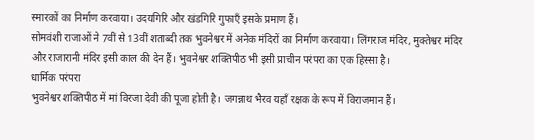स्मारकों का निर्माण करवाया। उदयगिरि और खंडगिरि गुफाएँ इसके प्रमाण हैं।
सोमवंशी राजाओं ने 7वीं से 13वीं शताब्दी तक भुवनेश्वर में अनेक मंदिरों का निर्माण करवाया। लिंगराज मंदिर, मुक्तेश्वर मंदिर और राजारानी मंदिर इसी काल की देन हैं। भुवनेश्वर शक्तिपीठ भी इसी प्राचीन परंपरा का एक हिस्सा है।
धार्मिक परंपरा
भुवनेश्वर शक्तिपीठ में मां विरजा देवी की पूजा होती है। जगन्नाथ भैरव यहाँ रक्षक के रूप में विराजमान हैं।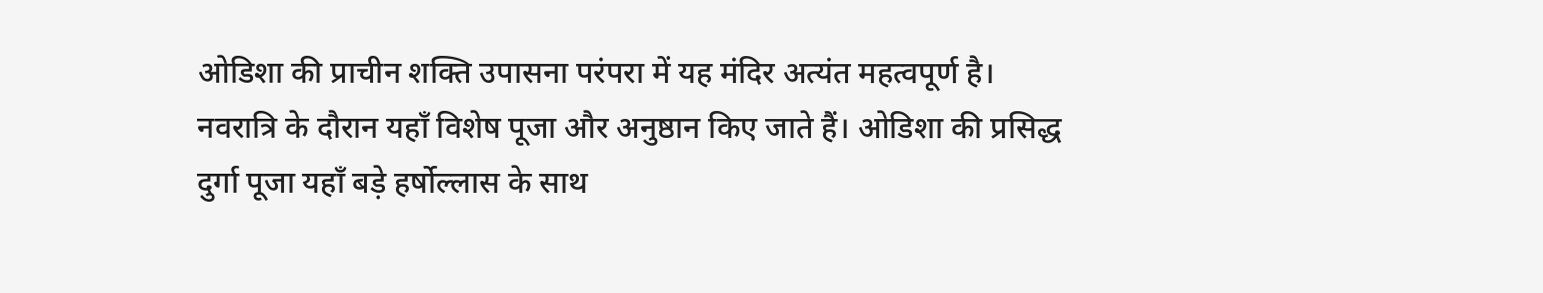ओडिशा की प्राचीन शक्ति उपासना परंपरा में यह मंदिर अत्यंत महत्वपूर्ण है।
नवरात्रि के दौरान यहाँ विशेष पूजा और अनुष्ठान किए जाते हैं। ओडिशा की प्रसिद्ध दुर्गा पूजा यहाँ बड़े हर्षोल्लास के साथ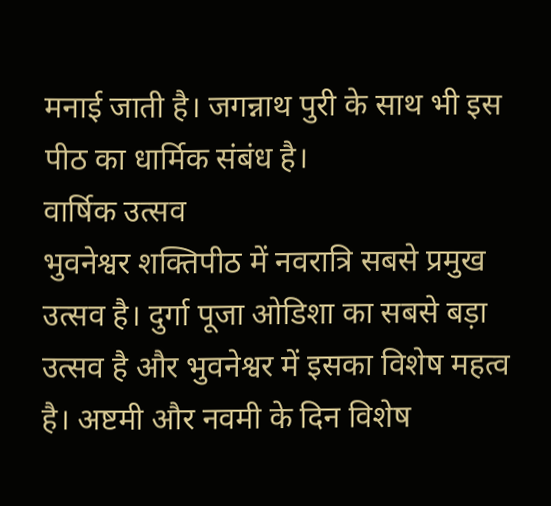मनाई जाती है। जगन्नाथ पुरी के साथ भी इस पीठ का धार्मिक संबंध है।
वार्षिक उत्सव
भुवनेश्वर शक्तिपीठ में नवरात्रि सबसे प्रमुख उत्सव है। दुर्गा पूजा ओडिशा का सबसे बड़ा उत्सव है और भुवनेश्वर में इसका विशेष महत्व है। अष्टमी और नवमी के दिन विशेष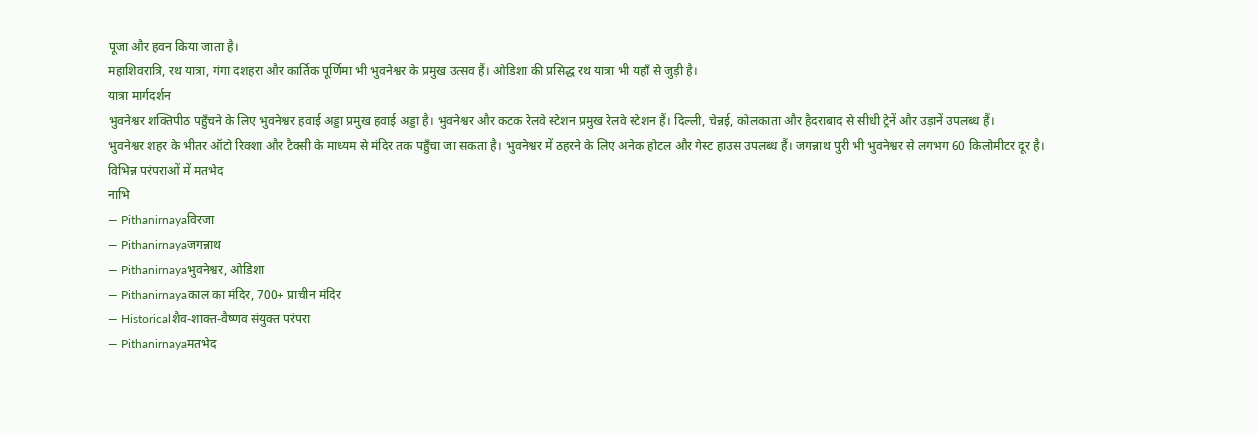पूजा और हवन किया जाता है।
महाशिवरात्रि, रथ यात्रा, गंगा दशहरा और कार्तिक पूर्णिमा भी भुवनेश्वर के प्रमुख उत्सव हैं। ओडिशा की प्रसिद्ध रथ यात्रा भी यहाँ से जुड़ी है।
यात्रा मार्गदर्शन
भुवनेश्वर शक्तिपीठ पहुँचने के लिए भुवनेश्वर हवाई अड्डा प्रमुख हवाई अड्डा है। भुवनेश्वर और कटक रेलवे स्टेशन प्रमुख रेलवे स्टेशन हैं। दिल्ली, चेन्नई, कोलकाता और हैदराबाद से सीधी ट्रेनें और उड़ानें उपलब्ध हैं।
भुवनेश्वर शहर के भीतर ऑटो रिक्शा और टैक्सी के माध्यम से मंदिर तक पहुँचा जा सकता है। भुवनेश्वर में ठहरने के लिए अनेक होटल और गेस्ट हाउस उपलब्ध हैं। जगन्नाथ पुरी भी भुवनेश्वर से लगभग 60 किलोमीटर दूर है।
विभिन्न परंपराओं में मतभेद
नाभि
— Pithanirnayaविरजा
— Pithanirnayaजगन्नाथ
— Pithanirnayaभुवनेश्वर, ओडिशा
— Pithanirnayaकाल का मंदिर, 700+ प्राचीन मंदिर
— Historicalशैव-शाक्त-वैष्णव संयुक्त परंपरा
— Pithanirnayaमतभेद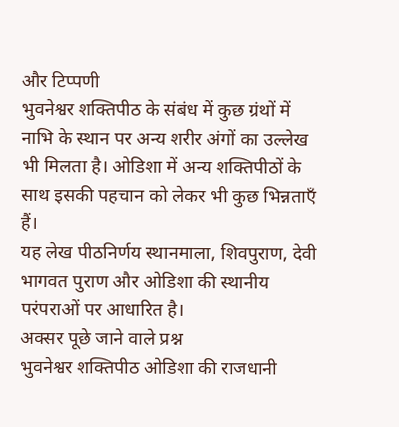और टिप्पणी
भुवनेश्वर शक्तिपीठ के संबंध में कुछ ग्रंथों में नाभि के स्थान पर अन्य शरीर अंगों का उल्लेख भी मिलता है। ओडिशा में अन्य शक्तिपीठों के साथ इसकी पहचान को लेकर भी कुछ भिन्नताएँ हैं।
यह लेख पीठनिर्णय स्थानमाला, शिवपुराण, देवी भागवत पुराण और ओडिशा की स्थानीय परंपराओं पर आधारित है।
अक्सर पूछे जाने वाले प्रश्न
भुवनेश्वर शक्तिपीठ ओडिशा की राजधानी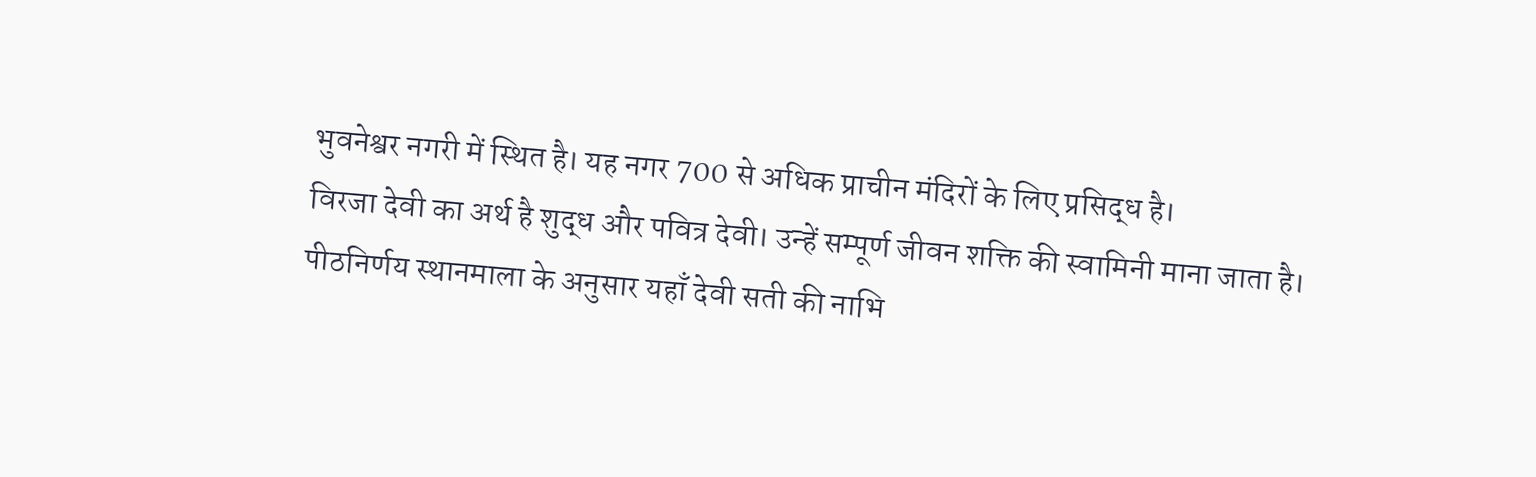भुवनेश्वर नगरी में स्थित है। यह नगर 700 से अधिक प्राचीन मंदिरों के लिए प्रसिद्ध है।
विरजा देवी का अर्थ है शुद्ध और पवित्र देवी। उन्हें सम्पूर्ण जीवन शक्ति की स्वामिनी माना जाता है।
पीठनिर्णय स्थानमाला के अनुसार यहाँ देवी सती की नाभि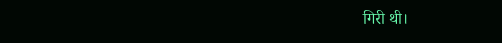गिरी थी।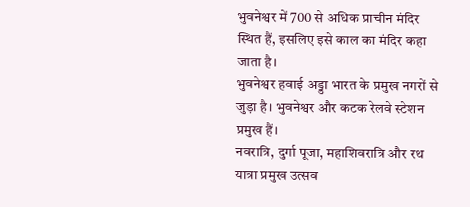भुवनेश्वर में 700 से अधिक प्राचीन मंदिर स्थित हैं, इसलिए इसे काल का मंदिर कहा जाता है।
भुवनेश्वर हवाई अड्डा भारत के प्रमुख नगरों से जुड़ा है। भुवनेश्वर और कटक रेलवे स्टेशन प्रमुख हैं।
नवरात्रि, दुर्गा पूजा, महाशिवरात्रि और रथ यात्रा प्रमुख उत्सव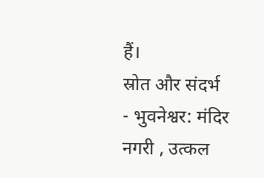हैं।
स्रोत और संदर्भ
- भुवनेश्वर: मंदिर नगरी , उत्कल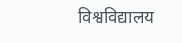विश्वविद्यालय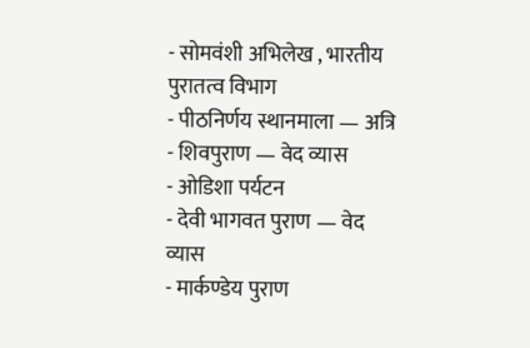- सोमवंशी अभिलेख , भारतीय पुरातत्व विभाग
- पीठनिर्णय स्थानमाला — अत्रि
- शिवपुराण — वेद व्यास
- ओडिशा पर्यटन
- देवी भागवत पुराण — वेद व्यास
- मार्कण्डेय पुराण